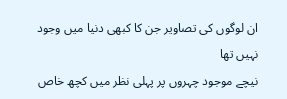ان لوگوں کی تصاویر جن کا کبھی دنیا میں وجود نہیں تھا
نیچے موجود چہروں پر پہلی نظر میں کچھ خاص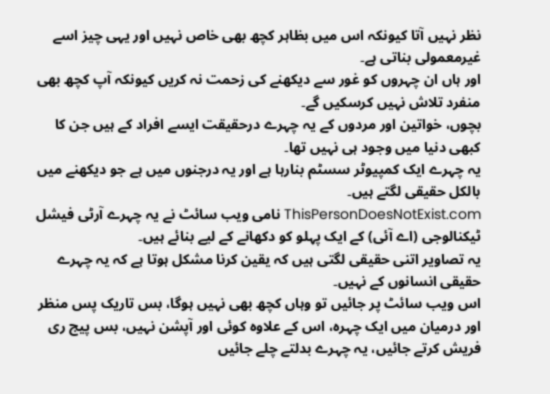نظر نہیں آتا کیونکہ اس میں بظاہر کچھ بھی خاص نہیں اور یہی چیز اسے غیرمعمولی بناتی ہے۔
اور ہاں ان چہروں کو غور سے دیکھنے کی زحمت نہ کریں کیونکہ آپ کچھ بھی منفرد تلاش نہیں کرسکیں گے۔
بچوں، خواتین اور مردوں کے یہ چہرے درحقیقت ایسے افراد کے ہیں جن کا کبھی دنیا میں وجود ہی نہیں تھا۔
یہ چہرے ایک کمپیوٹر سسٹم بنارہا ہے اور یہ درجنوں میں ہے جو دیکھنے میں بالکل حقیقی لگتے ہیں۔
ThisPersonDoesNotExist.com نامی ویب سائٹ نے یہ چہرے آرٹی فیشل ٹیکنالوجی (اے آئی) کے ایک پہلو کو دکھانے کے لیے بنائے ہیں۔
یہ تصاویر اتنی حقیقی لگتی ہیں کہ یقین کرنا مشکل ہوتا ہے کہ یہ چہرے حقیقی انسانوں کے نہیں۔
اس ویب سائٹ پر جائیں تو وہاں کچھ بھی نہیں ہوگا، بس تاریک پس منظر اور درمیان میں ایک چہرہ، اس کے علاوہ کوئی اور آپشن نہیں، بس پیج ری فریش کرتے جائیں، یہ چہرے بدلتے چلے جائیں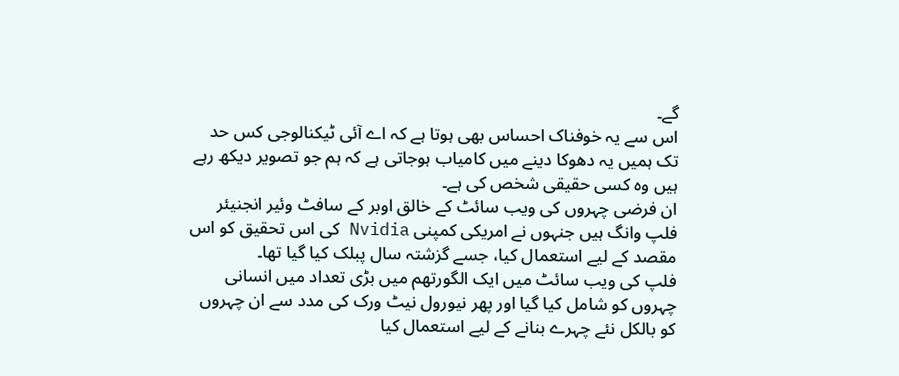گے۔
اس سے یہ خوفناک احساس بھی ہوتا ہے کہ اے آئی ٹیکنالوجی کس حد تک ہمیں یہ دھوکا دینے میں کامیاب ہوجاتی ہے کہ ہم جو تصویر دیکھ رہے ہیں وہ کسی حقیقی شخص کی ہے۔
ان فرضی چہروں کی ویب سائٹ کے خالق اوبر کے سافٹ وئیر انجنیئر فلپ وانگ ہیں جنہوں نے امریکی کمپنی Nvidia کی اس تحقیق کو اس مقصد کے لیے استعمال کیا، جسے گزشتہ سال پبلک کیا گیا تھا۔
فلپ کی ویب سائٹ میں ایک الگورتھم میں بڑی تعداد میں انسانی چہروں کو شامل کیا گیا اور پھر نیورول نیٹ ورک کی مدد سے ان چہروں کو بالکل نئے چہرے بنانے کے لیے استعمال کیا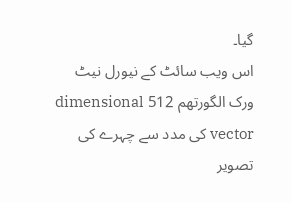گیا۔
اس ویب سائٹ کے نیورل نیٹ ورک الگورتھم 512 dimensional vector کی مدد سے چہرے کی تصویر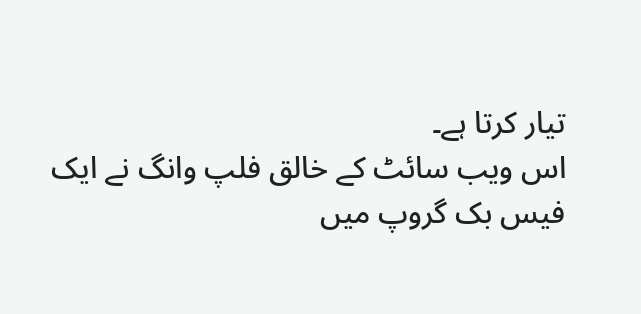تیار کرتا ہے۔
اس ویب سائٹ کے خالق فلپ وانگ نے ایک فیس بک گروپ میں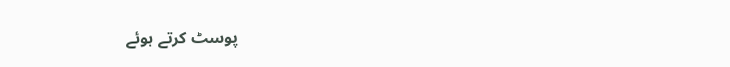پوسٹ کرتے ہوئے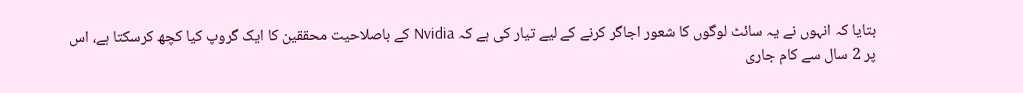بتایا کہ انہوں نے یہ سائٹ لوگوں کا شعور اجاگر کرنے کے لیے تیار کی ہے کہ Nvidia کے باصلاحیت محققین کا ایک گروپ کیا کچھ کرسکتا ہے، اس پر 2 سال سے کام جاری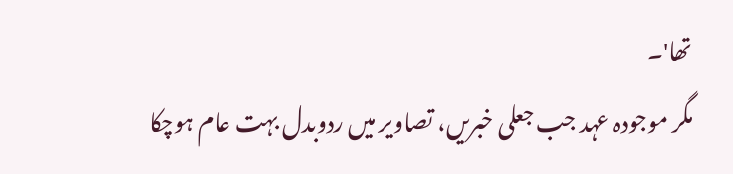تھا'۔
مگر موجودہ عہد جب جعلی خبریں، تصاویر میں ردوبدل بہت عام ہوچکا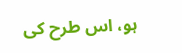ہو، اس طرح کی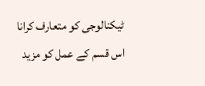ٹیکنالوجی کو متعارف کرانا اس قسم کے عمل کو مزید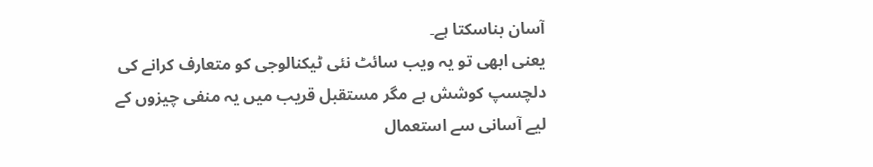آسان بناسکتا ہے۔
یعنی ابھی تو یہ ویب سائٹ نئی ٹیکنالوجی کو متعارف کرانے کی دلچسپ کوشش ہے مگر مستقبل قریب میں یہ منفی چیزوں کے لیے آسانی سے استعمال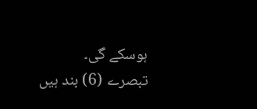ہوسکے گی۔
تبصرے (6) بند ہیں